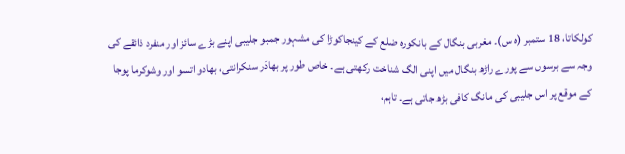کولکاتا، 18 ستمبر (ہ س)۔ مغربی بنگال کے بانکورہ ضلع کے کینجاکوڑا کی مشہور جمبو جلیبی اپنے بڑے سائز اور منفرد ذائقے کی وجہ سے برسوں سے پورے راڑھ بنگال میں اپنی الگ شناخت رکھتی ہے۔ خاص طور پر بھادَر سنکرانتی، بھادو اتسو اور وشوکرما پوجا کے موقع پر اس جلیبی کی مانگ کافی بڑھ جاتی ہے۔ تاہم،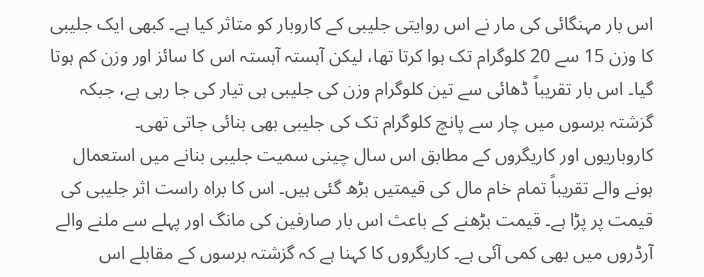اس بار مہنگائی کی مار نے اس روایتی جلیبی کے کاروبار کو متاثر کیا ہے۔ کبھی ایک جلیبی کا وزن 15 سے 20 کلوگرام تک ہوا کرتا تھا، لیکن آہستہ آہستہ اس کا سائز اور وزن کم ہوتا گیا۔ اس بار تقریباً ڈھائی سے تین کلوگرام وزن کی جلیبی ہی تیار کی جا رہی ہے، جبکہ گزشتہ برسوں میں چار سے پانچ کلوگرام تک کی جلیبی بھی بنائی جاتی تھی۔
کاروباریوں اور کاریگروں کے مطابق اس سال چینی سمیت جلیبی بنانے میں استعمال ہونے والے تقریباً تمام خام مال کی قیمتیں بڑھ گئی ہیں۔ اس کا براہ راست اثر جلیبی کی قیمت پر پڑا ہے۔ قیمت بڑھنے کے باعث اس بار صارفین کی مانگ اور پہلے سے ملنے والے آرڈروں میں بھی کمی آئی ہے۔ کاریگروں کا کہنا ہے کہ گزشتہ برسوں کے مقابلے اس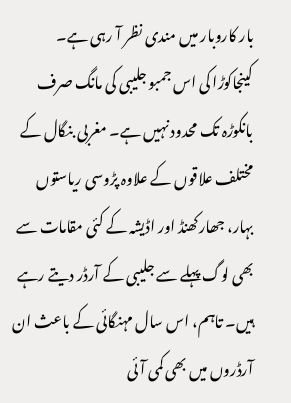بار کاروبار میں مندی نظر آ رہی ہے۔
کینجاکوڑا کی اس جمبو جلیبی کی مانگ صرف بانکوڑہ تک محدود نہیں ہے۔ مغربی بنگال کے مختلف علاقوں کے علاوہ پڑوسی ریاستوں بہار، جھارکھنڈ اور اڈیشہ کے کئی مقامات سے بھی لوگ پہلے سے جلیبی کے آرڈر دیتے رہے ہیں۔ تاہم، اس سال مہنگائی کے باعث ان آرڈروں میں بھی کمی آئی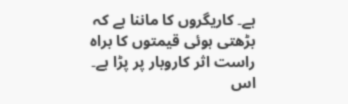ہے۔ کاریگروں کا ماننا ہے کہ بڑھتی ہوئی قیمتوں کا براہ راست اثر کاروبار پر پڑا ہے۔
اس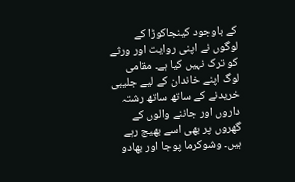کے باوجود کینجاکوڑا کے لوگوں نے اپنی روایت اور ورثے کو ترک نہیں کیا ہے۔ مقامی لوگ اپنے خاندان کے لیے جلیبی خریدنے کے ساتھ ساتھ رشتہ داروں اور جاننے والوں کے گھروں پر بھی اسے بھیج رہے ہیں۔ وشوکرما پوجا اور بھادو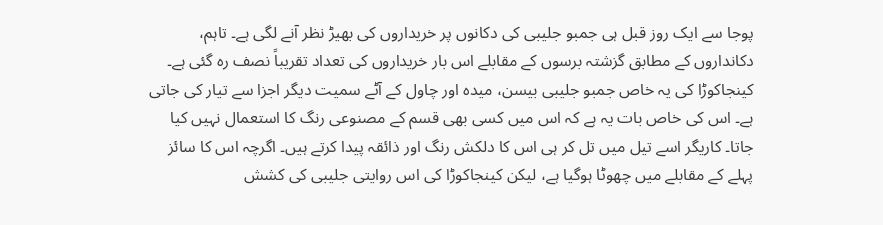پوجا سے ایک روز قبل ہی جمبو جلیبی کی دکانوں پر خریداروں کی بھیڑ نظر آنے لگی ہے۔ تاہم، دکانداروں کے مطابق گزشتہ برسوں کے مقابلے اس بار خریداروں کی تعداد تقریباً نصف رہ گئی ہے۔
کینجاکوڑا کی یہ خاص جمبو جلیبی بیسن، میدہ اور چاول کے آٹے سمیت دیگر اجزا سے تیار کی جاتی ہے۔ اس کی خاص بات یہ ہے کہ اس میں کسی بھی قسم کے مصنوعی رنگ کا استعمال نہیں کیا جاتا۔ کاریگر اسے تیل میں تل کر ہی اس کا دلکش رنگ اور ذائقہ پیدا کرتے ہیں۔ اگرچہ اس کا سائز پہلے کے مقابلے میں چھوٹا ہوگیا ہے، لیکن کینجاکوڑا کی اس روایتی جلیبی کی کشش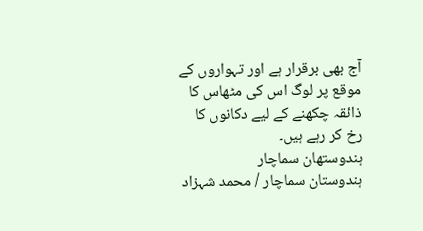آج بھی برقرار ہے اور تہواروں کے موقع پر لوگ اس کی مٹھاس کا ذائقہ چکھنے کے لیے دکانوں کا رخ کر رہے ہیں۔
ہندوستھان سماچار
ہندوستان سماچار / محمد شہزاد